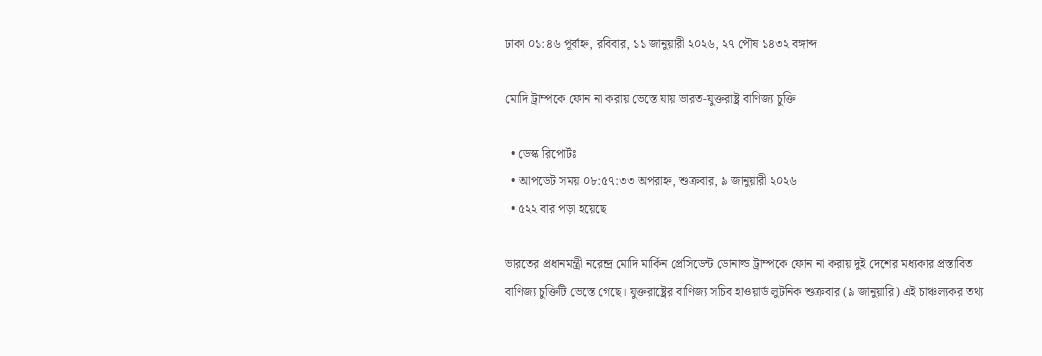ঢাকা ০১:৪৬ পূর্বাহ্ন, রবিবার, ১১ জানুয়ারী ২০২৬, ২৭ পৌষ ১৪৩২ বঙ্গাব্দ

মোদি ট্রাম্পকে ফোন না করায় ভেস্তে যায় ভারত-যুক্তরাষ্ট্র বাণিজ্য চুক্তি

  • ডেস্ক রিপোর্টঃ
  • আপডেট সময় ০৮:৫৭:৩৩ অপরাহ্ন, শুক্রবার, ৯ জানুয়ারী ২০২৬
  • ৫২২ বার পড়া হয়েছে

ভারতের প্রধানমন্ত্রী নরেন্দ্র মোদি মার্কিন প্রেসিডেন্ট ডোনাল্ড ট্রাম্পকে ফোন না করায় দুই দেশের মধ্যকার প্রস্তাবিত বাণিজ্য চুক্তিটি ভেস্তে গেছে। যুক্তরাষ্ট্রের বাণিজ্য সচিব হাওয়ার্ড লুটনিক শুক্রবার (৯ জানুয়ারি) এই চাঞ্চল্যকর তথ্য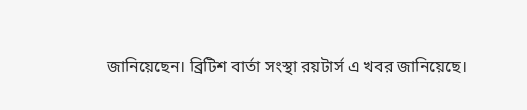জানিয়েছেন। ব্রিটিশ বার্তা সংস্থা রয়টার্স এ খবর জানিয়েছে।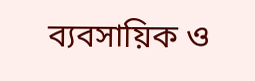ব্যবসায়িক ও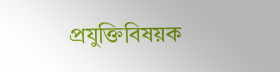প্রযুক্তিবিষয়ক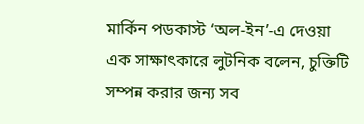মার্কিন পডকাস্ট ‘অল-ইন’-এ দেওয়া এক সাক্ষাৎকারে লুটনিক বলেন, চুক্তিটি সম্পন্ন করার জন্য সব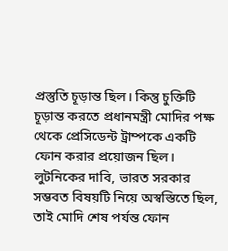প্রস্তুতি চূড়ান্ত ছিল। কিন্তু চুক্তিটি চূড়ান্ত করতে প্রধানমন্ত্রী মোদির পক্ষ থেকে প্রেসিডেন্ট ট্রাম্পকে একটি ফোন করার প্রয়োজন ছিল। লুটনিকের দাবি, ভারত সরকার সম্ভবত বিষয়টি নিয়ে অস্বস্তিতে ছিল, তাই মোদি শেষ পর্যন্ত ফোন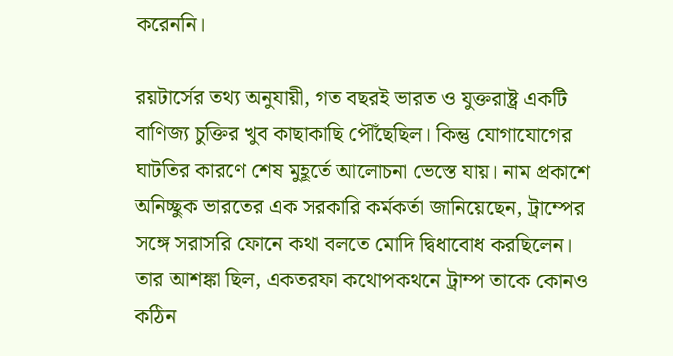করেননি।

রয়টার্সের তথ্য অনুযায়ী, গত বছরই ভারত ও যুক্তরাষ্ট্র একটি বাণিজ্য চুক্তির খুব কাছাকাছি পৌঁছেছিল। কিন্তু যোগাযোগের ঘাটতির কারণে শেষ মুহূর্তে আলোচনা ভেস্তে যায়। নাম প্রকাশে অনিচ্ছুক ভারতের এক সরকারি কর্মকর্তা জানিয়েছেন, ট্রাম্পের সঙ্গে সরাসরি ফোনে কথা বলতে মোদি দ্বিধাবোধ করছিলেন। তার আশঙ্কা ছিল, একতরফা কথোপকথনে ট্রাম্প তাকে কোনও কঠিন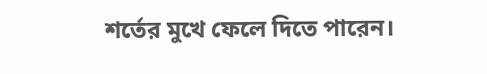শর্তের মুখে ফেলে দিতে পারেন।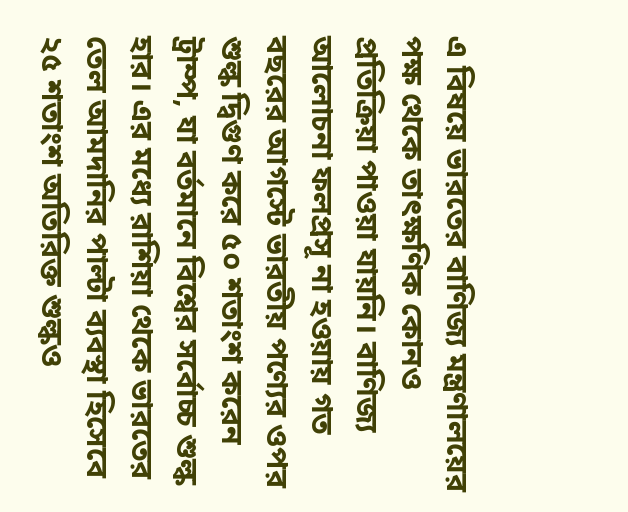এ বিষয়ে ভারতের বাণিজ্য মন্ত্রণালয়ের পক্ষ থেকে তাৎক্ষণিক কোনও প্রতিক্রিয়া পাওয়া যায়নি। বাণিজ্য আলোচনা ফলপ্রসূ না হওয়ায় গত বছরের আগস্টে ভারতীয় পণ্যের ওপর শুল্ক দ্বিগুণ করে ৫০ শতাংশ করেন ট্রাম্প, যা বর্তমানে বিশ্বের সর্বোচ্চ শুল্ক হার। এর মধ্যে রাশিয়া থেকে ভারতের তেল আমদানির পাল্টা ব্যবস্থা হিসেবে ২৫ শতাংশ অতিরিক্ত শুল্কও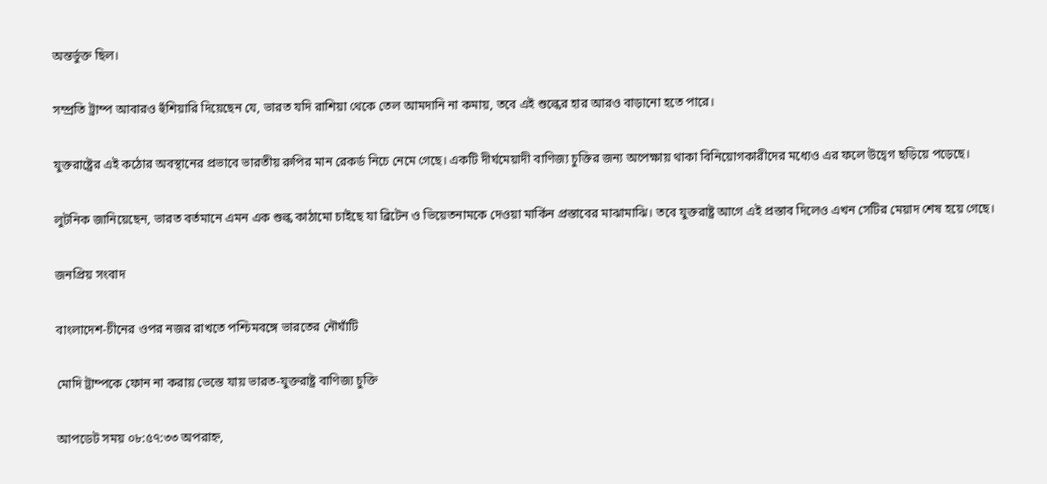অন্তর্ভুক্ত ছিল।

সম্প্রতি ট্রাম্প আবারও হুঁশিয়ারি দিয়েছেন যে, ভারত যদি রাশিয়া থেকে তেল আমদানি না কমায়, তবে এই শুল্কের হার আরও বাড়ানো হতে পারে।

যুক্তরাষ্ট্রের এই কঠোর অবস্থানের প্রভাবে ভারতীয় রুপির মান রেকর্ড নিচে নেমে গেছে। একটি দীর্ঘমেয়াদী বাণিজ্য চুক্তির জন্য অপেক্ষায় থাকা বিনিয়োগকারীদের মধ্যেও এর ফলে উদ্বেগ ছড়িয়ে পড়েছে।

লুটনিক জানিয়েছেন, ভারত বর্তমানে এমন এক শুল্ক কাঠামো চাইছে যা ব্রিটেন ও ভিয়েতনামকে দেওয়া মার্কিন প্রস্তাবের মাঝামাঝি। তবে যুক্তরাষ্ট্র আগে এই প্রস্তাব দিলেও এখন সেটির মেয়াদ শেষ হয়ে গেছে।

জনপ্রিয় সংবাদ

বাংলাদেশ-চীনের ওপর নজর রাখতে পশ্চিমবঙ্গে ভারতের নৌঘাঁটি

মোদি ট্রাম্পকে ফোন না করায় ভেস্তে যায় ভারত-যুক্তরাষ্ট্র বাণিজ্য চুক্তি

আপডেট সময় ০৮:৫৭:৩৩ অপরাহ্ন,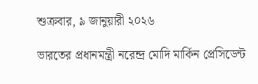শুক্রবার, ৯ জানুয়ারী ২০২৬

ভারতের প্রধানমন্ত্রী নরেন্দ্র মোদি মার্কিন প্রেসিডেন্ট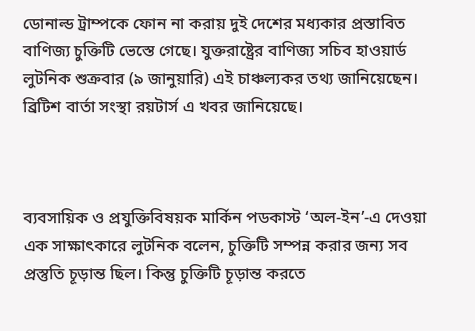ডোনাল্ড ট্রাম্পকে ফোন না করায় দুই দেশের মধ্যকার প্রস্তাবিত বাণিজ্য চুক্তিটি ভেস্তে গেছে। যুক্তরাষ্ট্রের বাণিজ্য সচিব হাওয়ার্ড লুটনিক শুক্রবার (৯ জানুয়ারি) এই চাঞ্চল্যকর তথ্য জানিয়েছেন। ব্রিটিশ বার্তা সংস্থা রয়টার্স এ খবর জানিয়েছে।



ব্যবসায়িক ও প্রযুক্তিবিষয়ক মার্কিন পডকাস্ট ‘অল-ইন’-এ দেওয়া এক সাক্ষাৎকারে লুটনিক বলেন, চুক্তিটি সম্পন্ন করার জন্য সব প্রস্তুতি চূড়ান্ত ছিল। কিন্তু চুক্তিটি চূড়ান্ত করতে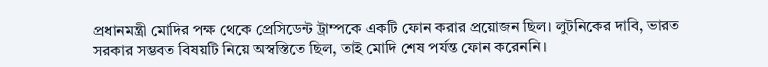প্রধানমন্ত্রী মোদির পক্ষ থেকে প্রেসিডেন্ট ট্রাম্পকে একটি ফোন করার প্রয়োজন ছিল। লুটনিকের দাবি, ভারত সরকার সম্ভবত বিষয়টি নিয়ে অস্বস্তিতে ছিল, তাই মোদি শেষ পর্যন্ত ফোন করেননি।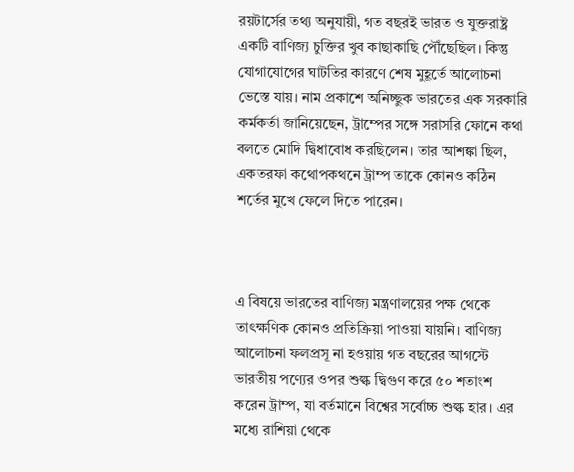রয়টার্সের তথ্য অনুযায়ী, গত বছরই ভারত ও যুক্তরাষ্ট্র একটি বাণিজ্য চুক্তির খুব কাছাকাছি পৌঁছেছিল। কিন্তু যোগাযোগের ঘাটতির কারণে শেষ মুহূর্তে আলোচনা ভেস্তে যায়। নাম প্রকাশে অনিচ্ছুক ভারতের এক সরকারি কর্মকর্তা জানিয়েছেন, ট্রাম্পের সঙ্গে সরাসরি ফোনে কথা বলতে মোদি দ্বিধাবোধ করছিলেন। তার আশঙ্কা ছিল, একতরফা কথোপকথনে ট্রাম্প তাকে কোনও কঠিন শর্তের মুখে ফেলে দিতে পারেন।



এ বিষয়ে ভারতের বাণিজ্য মন্ত্রণালয়ের পক্ষ থেকে তাৎক্ষণিক কোনও প্রতিক্রিয়া পাওয়া যায়নি। বাণিজ্য আলোচনা ফলপ্রসূ না হওয়ায় গত বছরের আগস্টে ভারতীয় পণ্যের ওপর শুল্ক দ্বিগুণ করে ৫০ শতাংশ করেন ট্রাম্প, যা বর্তমানে বিশ্বের সর্বোচ্চ শুল্ক হার। এর মধ্যে রাশিয়া থেকে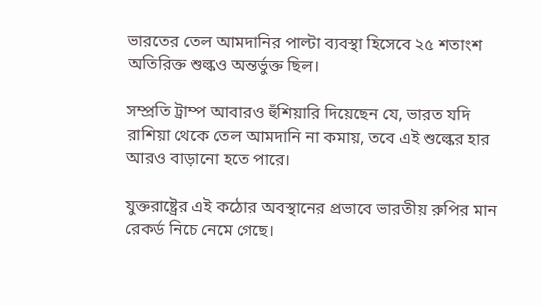ভারতের তেল আমদানির পাল্টা ব্যবস্থা হিসেবে ২৫ শতাংশ অতিরিক্ত শুল্কও অন্তর্ভুক্ত ছিল।

সম্প্রতি ট্রাম্প আবারও হুঁশিয়ারি দিয়েছেন যে, ভারত যদি রাশিয়া থেকে তেল আমদানি না কমায়, তবে এই শুল্কের হার আরও বাড়ানো হতে পারে।

যুক্তরাষ্ট্রের এই কঠোর অবস্থানের প্রভাবে ভারতীয় রুপির মান রেকর্ড নিচে নেমে গেছে।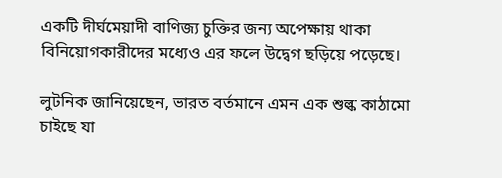একটি দীর্ঘমেয়াদী বাণিজ্য চুক্তির জন্য অপেক্ষায় থাকা বিনিয়োগকারীদের মধ্যেও এর ফলে উদ্বেগ ছড়িয়ে পড়েছে।

লুটনিক জানিয়েছেন, ভারত বর্তমানে এমন এক শুল্ক কাঠামো চাইছে যা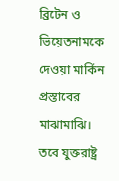ব্রিটেন ও ভিয়েতনামকে দেওয়া মার্কিন প্রস্তাবের মাঝামাঝি। তবে যুক্তরাষ্ট্র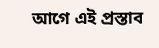আগে এই প্রস্তাব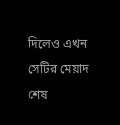দিলেও এখন সেটির মেয়াদ শেষ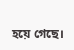হয়ে গেছে।